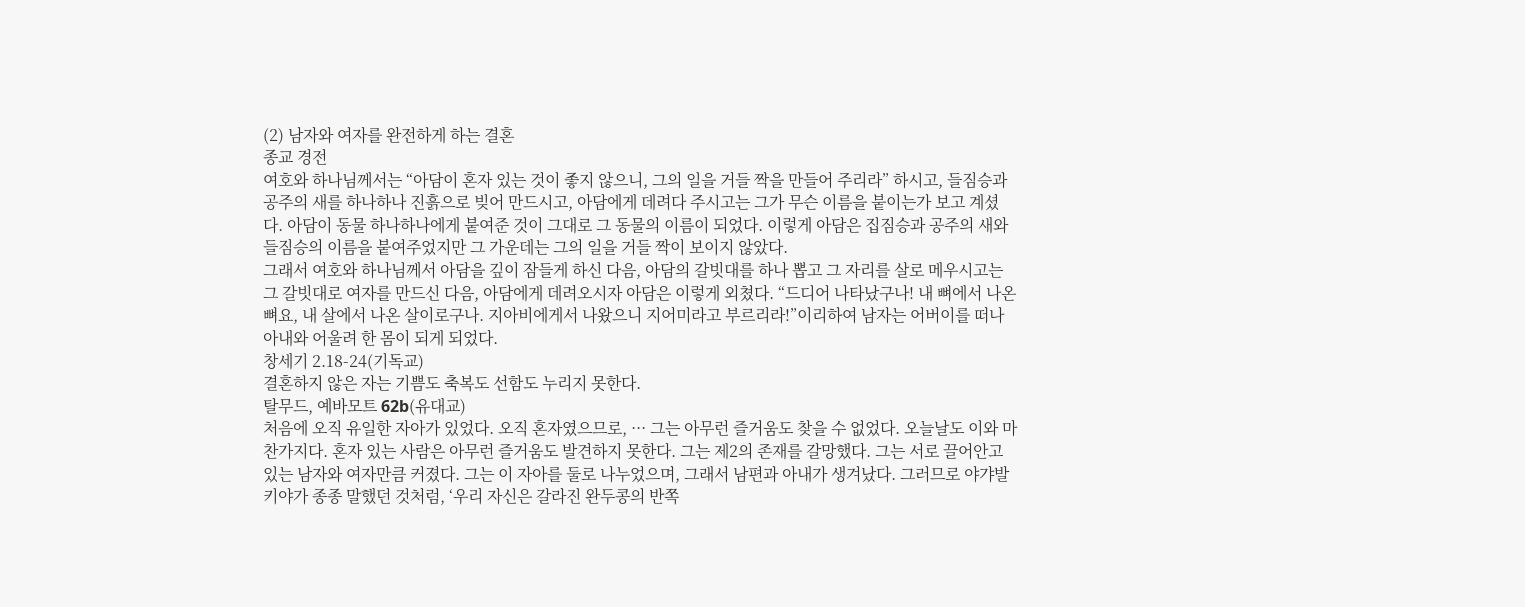(2) 남자와 여자를 완전하게 하는 결혼
종교 경전
여호와 하나님께서는 “아담이 혼자 있는 것이 좋지 않으니, 그의 일을 거들 짝을 만들어 주리라” 하시고, 들짐승과 공주의 새를 하나하나 진흙으로 빚어 만드시고, 아담에게 데려다 주시고는 그가 무슨 이름을 붙이는가 보고 계셨다. 아담이 동물 하나하나에게 붙여준 것이 그대로 그 동물의 이름이 되었다. 이렇게 아담은 집짐승과 공주의 새와 들짐승의 이름을 붙여주었지만 그 가운데는 그의 일을 거들 짝이 보이지 않았다.
그래서 여호와 하나님께서 아담을 깊이 잠들게 하신 다음, 아담의 갈빗대를 하나 뽑고 그 자리를 살로 메우시고는 그 갈빗대로 여자를 만드신 다음, 아담에게 데려오시자 아담은 이렇게 외쳤다. “드디어 나타났구나! 내 뼈에서 나온 뼈요, 내 살에서 나온 살이로구나. 지아비에게서 나왔으니 지어미라고 부르리라!”이리하여 남자는 어버이를 떠나 아내와 어울려 한 몸이 되게 되었다.
창세기 2.18-24(기독교)
결혼하지 않은 자는 기쁨도 축복도 선함도 누리지 못한다.
탈무드, 예바모트 62b(유대교)
처음에 오직 유일한 자아가 있었다. 오직 혼자였으므로, ··· 그는 아무런 즐거움도 찾을 수 없었다. 오늘날도 이와 마찬가지다. 혼자 있는 사람은 아무런 즐거움도 발견하지 못한다. 그는 제2의 존재를 갈망했다. 그는 서로 끌어안고 있는 남자와 여자만큼 커졌다. 그는 이 자아를 둘로 나누었으며, 그래서 남편과 아내가 생겨났다. 그러므로 야갸발키야가 종종 말했던 것처럼, ‘우리 자신은 갈라진 완두콩의 반쪽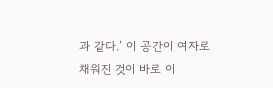과 같다.’ 이 공간이 여자로 채워진 것이 바로 이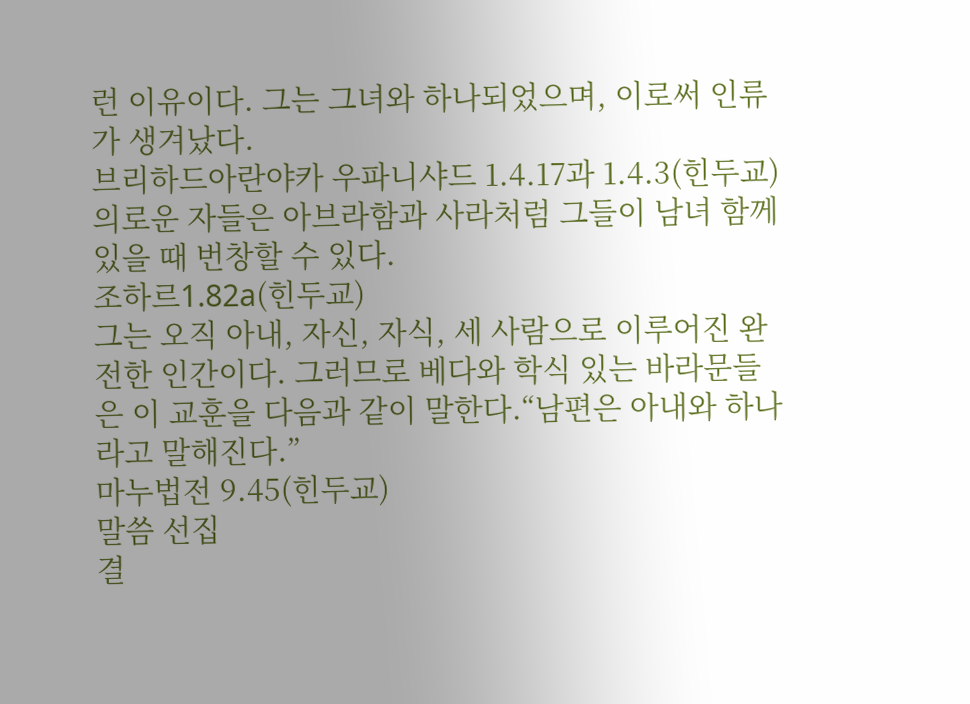런 이유이다. 그는 그녀와 하나되었으며, 이로써 인류가 생겨났다.
브리하드아란야카 우파니샤드 1.4.17과 1.4.3(힌두교)
의로운 자들은 아브라함과 사라처럼 그들이 남녀 함께 있을 때 번창할 수 있다.
조하르1.82a(힌두교)
그는 오직 아내, 자신, 자식, 세 사람으로 이루어진 완전한 인간이다. 그러므로 베다와 학식 있는 바라문들은 이 교훈을 다음과 같이 말한다.“남편은 아내와 하나라고 말해진다.”
마누법전 9.45(힌두교)
말씀 선집
결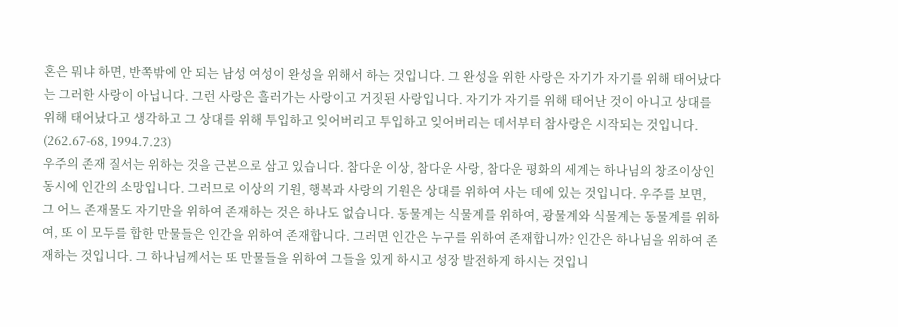혼은 뭐냐 하면, 반쪽밖에 안 되는 남성 여성이 완성을 위해서 하는 것입니다. 그 완성을 위한 사랑은 자기가 자기를 위해 태어났다는 그러한 사랑이 아닙니다. 그런 사랑은 흘러가는 사랑이고 거짓된 사랑입니다. 자기가 자기를 위해 태어난 것이 아니고 상대를 위해 태어났다고 생각하고 그 상대를 위해 투입하고 잊어버리고 투입하고 잊어버리는 데서부터 참사랑은 시작되는 것입니다.
(262.67-68, 1994.7.23)
우주의 존재 질서는 위하는 것을 근본으로 삼고 있습니다. 참다운 이상, 참다운 사랑, 참다운 평화의 세계는 하나님의 창조이상인 동시에 인간의 소망입니다. 그러므로 이상의 기원, 행복과 사랑의 기원은 상대를 위하여 사는 데에 있는 것입니다. 우주를 보면, 그 어느 존재물도 자기만을 위하여 존재하는 것은 하나도 없습니다. 동물계는 식물계를 위하여, 광물계와 식물계는 동물계를 위하여, 또 이 모두를 합한 만물들은 인간을 위하여 존재합니다. 그러면 인간은 누구를 위하여 존재합니까? 인간은 하나님을 위하여 존재하는 것입니다. 그 하나님께서는 또 만물들을 위하여 그들을 있게 하시고 성장 발전하게 하시는 것입니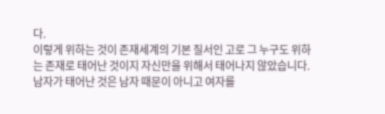다.
이렇게 위하는 것이 존재세계의 기본 질서인 고로 그 누구도 위하는 존재로 태어난 것이지 자신만을 위해서 태어나지 않았습니다. 남자가 태어난 것은 남자 때문이 아니고 여자를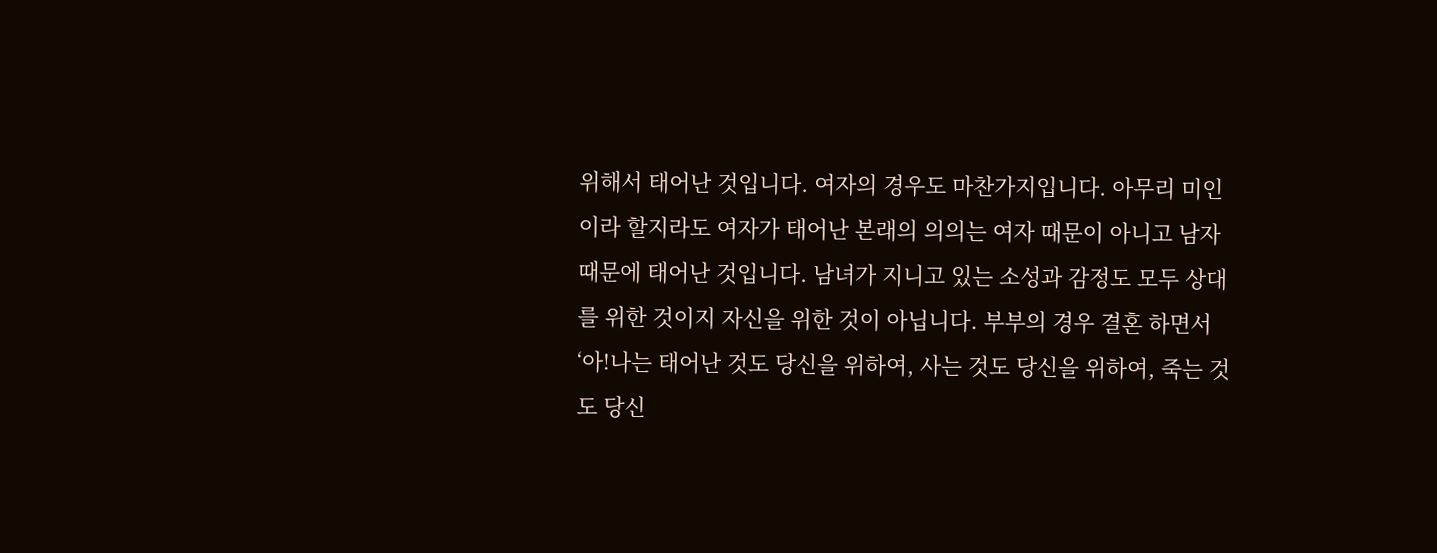위해서 태어난 것입니다. 여자의 경우도 마찬가지입니다. 아무리 미인이라 할지라도 여자가 태어난 본래의 의의는 여자 때문이 아니고 남자 때문에 태어난 것입니다. 남녀가 지니고 있는 소성과 감정도 모두 상대를 위한 것이지 자신을 위한 것이 아닙니다. 부부의 경우 결혼 하면서 ‘아!나는 태어난 것도 당신을 위하여, 사는 것도 당신을 위하여, 죽는 것도 당신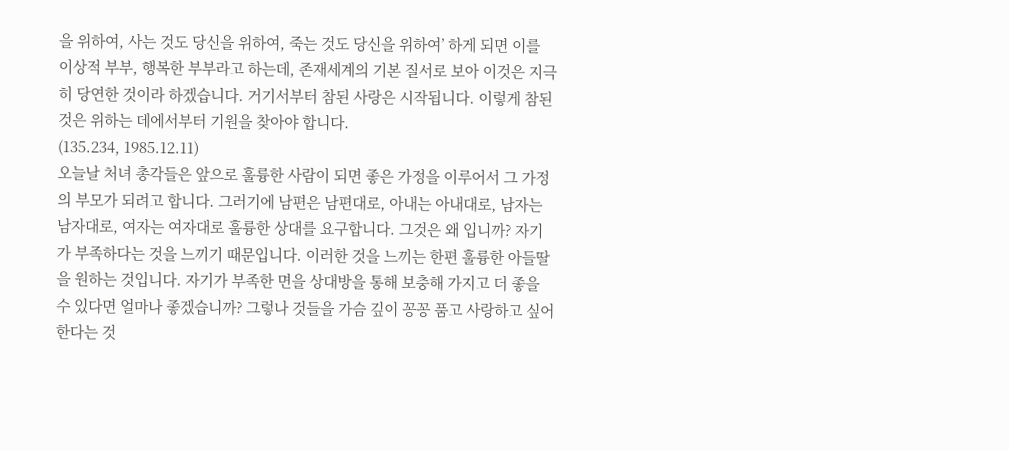을 위하여, 사는 것도 당신을 위하여, 죽는 것도 당신을 위하여’ 하게 되면 이를 이상적 부부, 행복한 부부라고 하는데, 존재세계의 기본 질서로 보아 이것은 지극히 당연한 것이라 하겠습니다. 거기서부터 참된 사랑은 시작됩니다. 이렇게 참된 것은 위하는 데에서부터 기원을 찾아야 합니다.
(135.234, 1985.12.11)
오늘날 처녀 총각들은 앞으로 훌륭한 사람이 되면 좋은 가정을 이루어서 그 가정의 부모가 되려고 합니다. 그러기에 남편은 남편대로, 아내는 아내대로, 남자는 남자대로, 여자는 여자대로 훌륭한 상대를 요구합니다. 그것은 왜 입니까? 자기가 부족하다는 것을 느끼기 때문입니다. 이러한 것을 느끼는 한편 훌륭한 아들딸을 원하는 것입니다. 자기가 부족한 면을 상대방을 통해 보충해 가지고 더 좋을 수 있다면 얼마나 좋겠습니까? 그렇나 것들을 가슴 깊이 꽁꽁 품고 사랑하고 싶어 한다는 것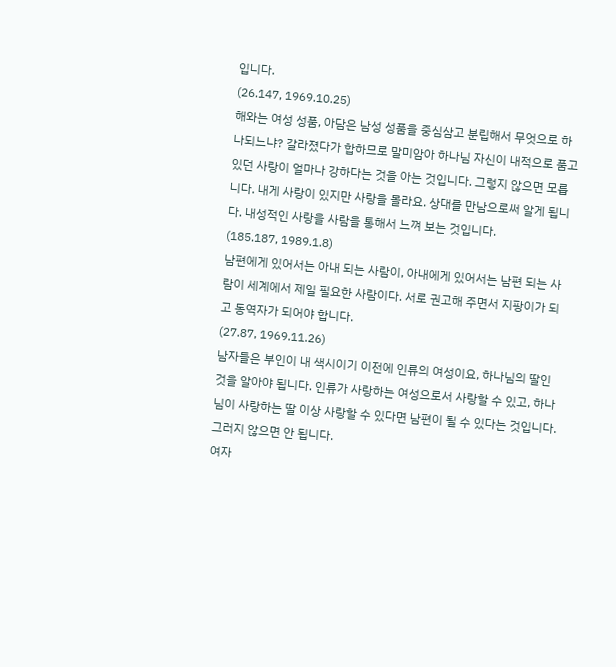입니다.
(26.147, 1969.10.25)
해와는 여성 성품, 아담은 남성 성품을 중심삼고 분립해서 무엇으로 하나되느냐? 갈라졌다가 합하므로 말미암아 하나님 자신이 내적으로 품고 있던 사랑이 얼마나 강하다는 것을 아는 것입니다. 그렇지 않으면 모릅니다. 내게 사랑이 있지만 사랑을 몰라요. 상대를 만남으로써 알게 됩니다. 내성적인 사랑을 사람을 통해서 느껴 보는 것입니다.
(185.187, 1989.1.8)
남편에게 있어서는 아내 되는 사람이, 아내에게 있어서는 남편 되는 사람이 세계에서 제일 필요한 사람이다. 서로 권고해 주면서 지팡이가 되고 동역자가 되어야 합니다.
(27.87, 1969.11.26)
남자들은 부인이 내 색시이기 이전에 인류의 여성이요, 하나님의 딸인 것을 알아야 됩니다. 인류가 사랑하는 여성으로서 사랑할 수 있고, 하나님이 사랑하는 딸 이상 사랑할 수 있다면 남편이 될 수 있다는 것입니다. 그러지 않으면 안 됩니다.
여자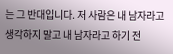는 그 반대입니다. 저 사람은 내 남자라고 생각하지 말고 내 남자라고 하기 전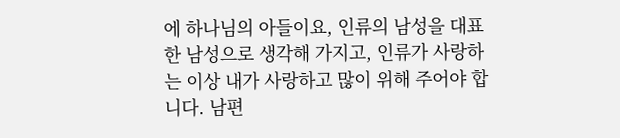에 하나님의 아들이요, 인류의 남성을 대표한 남성으로 생각해 가지고, 인류가 사랑하는 이상 내가 사랑하고 많이 위해 주어야 합니다. 남편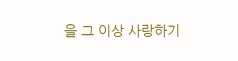을 그 이상 사랑하기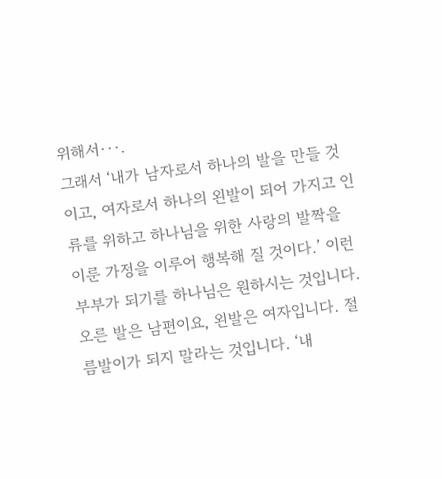위해서···.
그래서 ‘내가 남자로서 하나의 발을 만들 것이고, 여자로서 하나의 왼발이 되어 가지고 인류를 위하고 하나님을 위한 사랑의 발짝을 이룬 가정을 이루어 행복해 질 것이다.’ 이런 부부가 되기를 하나님은 원하시는 것입니다. 오른 발은 남편이요, 왼발은 여자입니다. 절름발이가 되지 말라는 것입니다. ‘내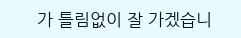가 틀림없이 잘 가겠습니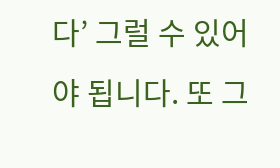다’ 그럴 수 있어야 됩니다. 또 그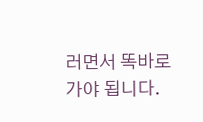러면서 똑바로 가야 됩니다.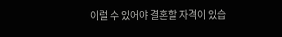이럴 수 있어야 결혼할 자격이 있습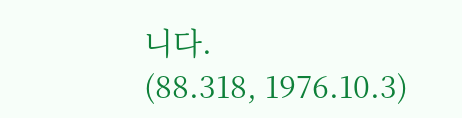니다.
(88.318, 1976.10.3)